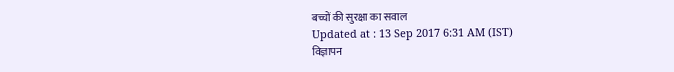बच्चों की सुरक्षा का सवाल
Updated at : 13 Sep 2017 6:31 AM (IST)
विज्ञापन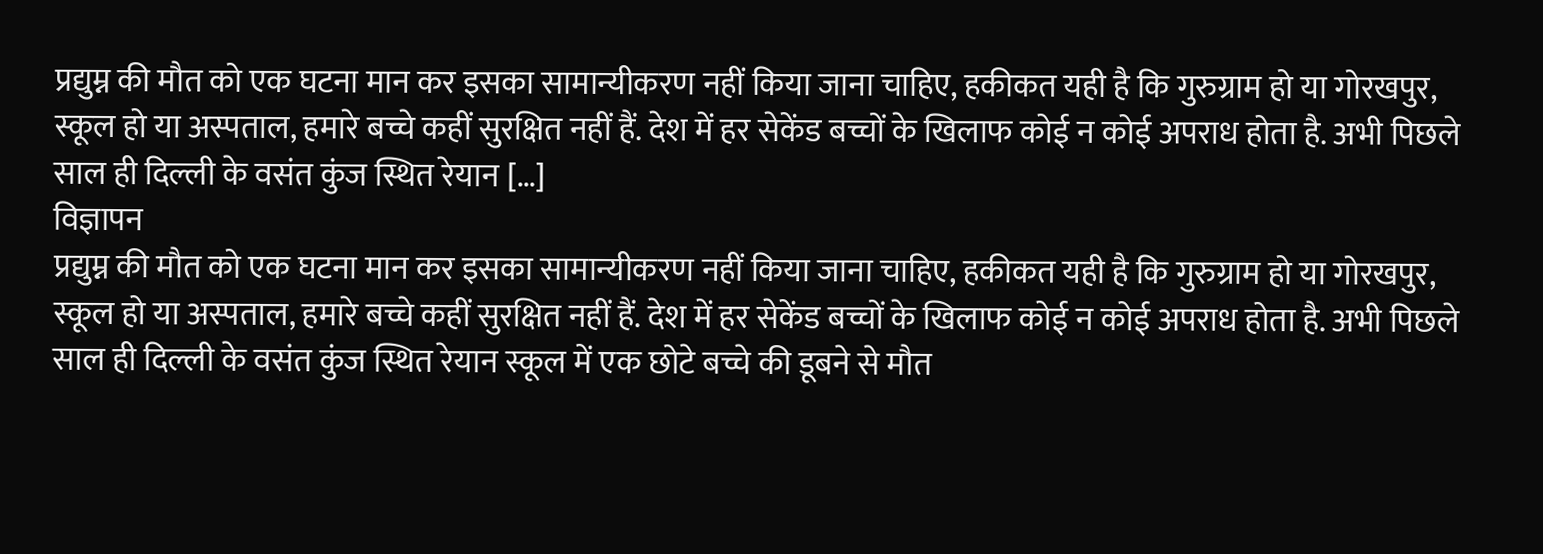प्रद्युम्न की मौत को एक घटना मान कर इसका सामान्यीकरण नहीं किया जाना चाहिए, हकीकत यही है कि गुरुग्राम हो या गोरखपुर, स्कूल हो या अस्पताल, हमारे बच्चे कहीं सुरक्षित नहीं हैं. देश में हर सेकेंड बच्चों के खिलाफ कोई न कोई अपराध होता है. अभी पिछले साल ही दिल्ली के वसंत कुंज स्थित रेयान […]
विज्ञापन
प्रद्युम्न की मौत को एक घटना मान कर इसका सामान्यीकरण नहीं किया जाना चाहिए, हकीकत यही है कि गुरुग्राम हो या गोरखपुर, स्कूल हो या अस्पताल, हमारे बच्चे कहीं सुरक्षित नहीं हैं. देश में हर सेकेंड बच्चों के खिलाफ कोई न कोई अपराध होता है. अभी पिछले साल ही दिल्ली के वसंत कुंज स्थित रेयान स्कूल में एक छोटे बच्चे की डूबने से मौत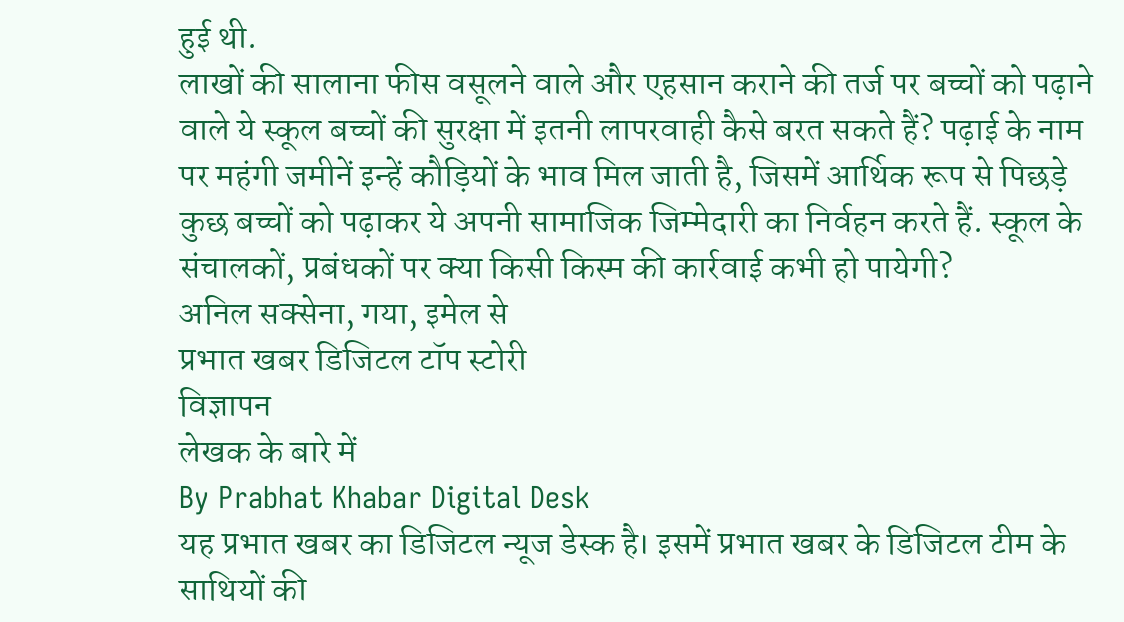हुई थी.
लाखों की सालाना फीस वसूलने वाले और एहसान कराने की तर्ज पर बच्चों को पढ़ाने वाले ये स्कूल बच्चों की सुरक्षा में इतनी लापरवाही कैसे बरत सकते हैं? पढ़ाई के नाम पर महंगी जमीनें इन्हें कौड़ियों के भाव मिल जाती है, जिसमें आर्थिक रूप से पिछड़े कुछ बच्चों को पढ़ाकर ये अपनी सामाजिक जिम्मेदारी का निर्वहन करते हैं. स्कूल के संचालकों, प्रबंधकों पर क्या किसी किस्म की कार्रवाई कभी हो पायेगी?
अनिल सक्सेना, गया, इमेल से
प्रभात खबर डिजिटल टॉप स्टोरी
विज्ञापन
लेखक के बारे में
By Prabhat Khabar Digital Desk
यह प्रभात खबर का डिजिटल न्यूज डेस्क है। इसमें प्रभात खबर के डिजिटल टीम के साथियों की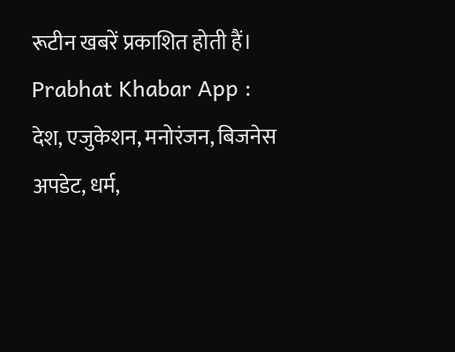रूटीन खबरें प्रकाशित होती हैं।
Prabhat Khabar App :
देश, एजुकेशन, मनोरंजन, बिजनेस अपडेट, धर्म,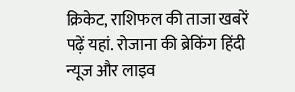क्रिकेट, राशिफल की ताजा खबरें पढ़ें यहां. रोजाना की ब्रेकिंग हिंदी न्यूज और लाइव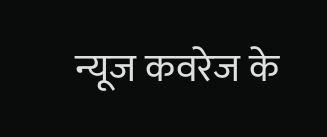न्यूज कवरेज के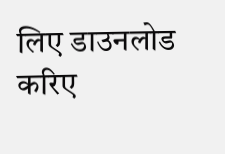लिए डाउनलोड करिए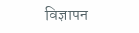विज्ञापन